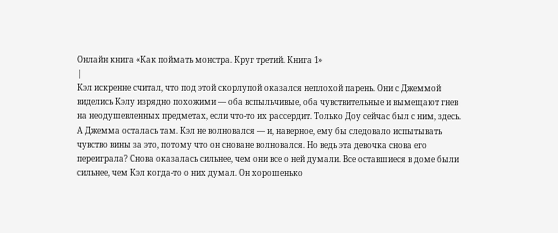Онлайн книга «Как поймать монстра. Круг третий. Книга 1»
|
Кэл искренне считал, что под этой скорлупой оказался неплохой парень. Они с Джеммой виделись Кэлу изрядно похожими — оба вспыльчивые, оба чувствительные и вымещают гнев на неодушевленных предметах, если что-то их рассердит. Только Доу сейчас был с ним, здесь. А Джемма осталась там. Кэл не волновался — и, наверное, ему бы следовало испытывать чувство вины за это, потому что он сноване волновался. Но ведь эта девочка снова его переиграла? Снова оказалась сильнее, чем они все о ней думали. Все оставшиеся в доме были сильнее, чем Кэл когда-то о них думал. Он хорошенько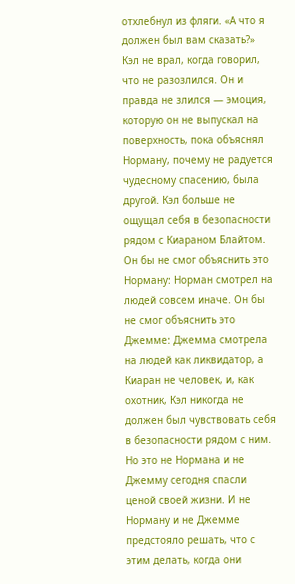отхлебнул из фляги. «А что я должен был вам сказать?» Кэл не врал, когда говорил, что не разозлился. Он и правда не злился — эмоция, которую он не выпускал на поверхность, пока объяснял Норману, почему не радуется чудесному спасению, была другой. Кэл больше не ощущал себя в безопасности рядом с Киараном Блайтом. Он бы не смог объяснить это Норману: Норман смотрел на людей совсем иначе. Он бы не смог объяснить это Джемме: Джемма смотрела на людей как ликвидатор, а Киаран не человек, и, как охотник, Кэл никогда не должен был чувствовать себя в безопасности рядом с ним. Но это не Нормана и не Джемму сегодня спасли ценой своей жизни. И не Норману и не Джемме предстояло решать, что с этим делать, когда они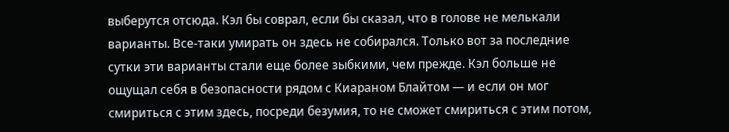выберутся отсюда. Кэл бы соврал, если бы сказал, что в голове не мелькали варианты. Все-таки умирать он здесь не собирался. Только вот за последние сутки эти варианты стали еще более зыбкими, чем прежде. Кэл больше не ощущал себя в безопасности рядом с Киараном Блайтом — и если он мог смириться с этим здесь, посреди безумия, то не сможет смириться с этим потом,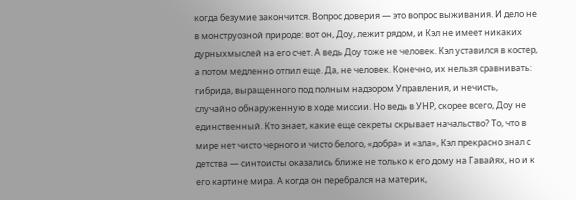когда безумие закончится. Вопрос доверия — это вопрос выживания. И дело не в монструозной природе: вот он, Доу, лежит рядом, и Кэл не имеет никаких дурныхмыслей на его счет. А ведь Доу тоже не человек. Кэл уставился в костер, а потом медленно отпил еще. Да, не человек. Конечно, их нельзя сравнивать: гибрида, выращенного под полным надзором Управления, и нечисть, случайно обнаруженную в ходе миссии. Но ведь в УНР, скорее всего, Доу не единственный. Кто знает, какие еще секреты скрывает начальство? То, что в мире нет чисто черного и чисто белого, «добра» и «зла», Кэл прекрасно знал с детства — синтоисты оказались ближе не только к его дому на Гавайях, но и к его картине мира. А когда он перебрался на материк,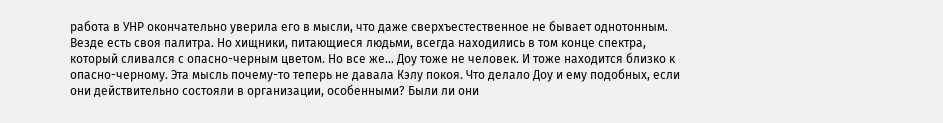работа в УНР окончательно уверила его в мысли, что даже сверхъестественное не бывает однотонным. Везде есть своя палитра. Но хищники, питающиеся людьми, всегда находились в том конце спектра, который сливался с опасно-черным цветом. Но все же… Доу тоже не человек. И тоже находится близко к опасно-черному. Эта мысль почему-то теперь не давала Кэлу покоя. Что делало Доу и ему подобных, если они действительно состояли в организации, особенными? Были ли они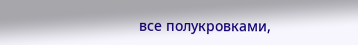все полукровками,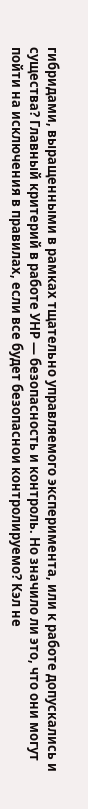гибридами, выращенными в рамках тщательно управляемого эксперимента, или к работе допускались и существа? Главный критерий в работе УНР — безопасность и контроль. Но значило ли это, что они могут пойти на исключения в правилах, если все будет безопаснои контролируемо? Кэл не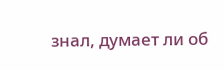знал, думает ли об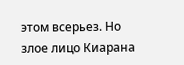этом всерьез. Но злое лицо Киарана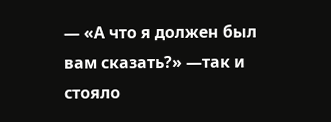— «А что я должен был вам сказать?» —так и стояло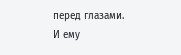перед глазами. И ему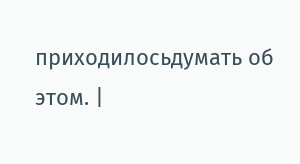приходилосьдумать об этом. |